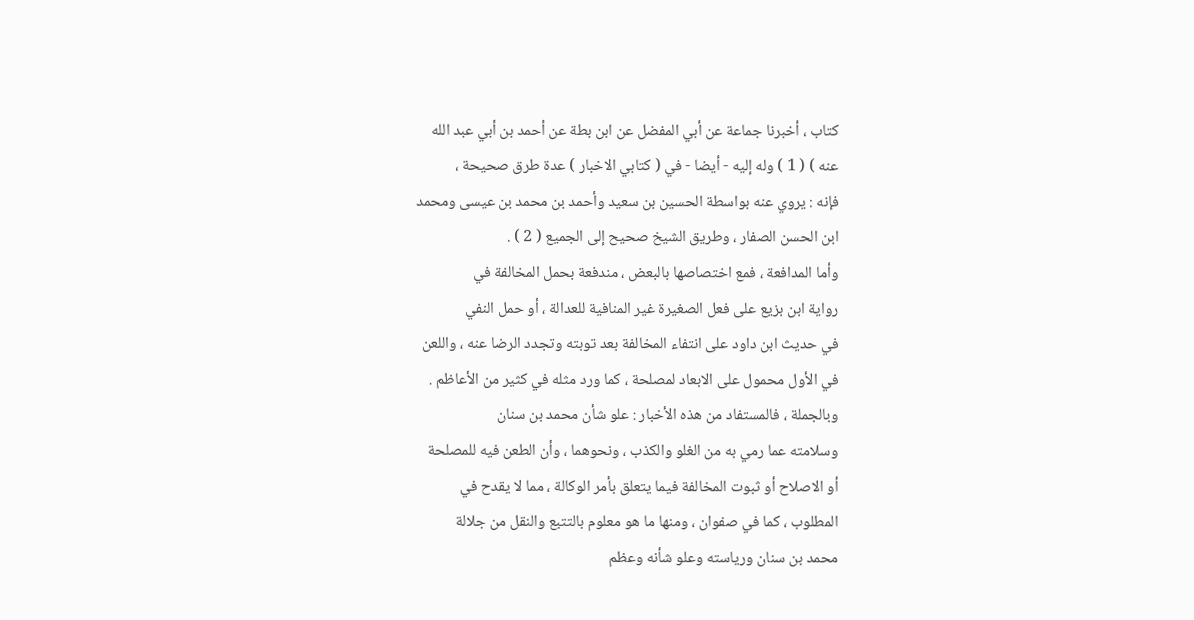كتاب ، أخبرنا جماعة عن أبي المفضل عن ابن بطة عن أحمد بن أبي عبد الله
عنه ) ( 1 ) وله إليه - أيضا - في ( كتابي الاخبار ) عدة طرق صحيحة ،
فإنه : يروي عنه بواسطة الحسين بن سعيد وأحمد بن محمد بن عيسى ومحمد
ابن الحسن الصفار ، وطريق الشيخ صحيح إلى الجميع ( 2 ) .
وأما المدافعة ، فمع اختصاصها بالبعض ، مندفعة بحمل المخالفة في
رواية ابن بزيع على فعل الصغيرة غير المنافية للعدالة ، أو حمل النفي
في حديث ابن داود على انتفاء المخالفة بعد توبته وتجدد الرضا عنه ، واللعن
في الأول محمول على الابعاد لمصلحة ، كما ورد مثله في كثير من الأعاظم .
وبالجملة ، فالمستفاد من هذه الأخبار : علو شأن محمد بن سنان
وسلامته عما رمي به من الغلو والكذب ، ونحوهما ، وأن الطعن فيه للمصلحة
أو الاصلاح أو ثبوت المخالفة فيما يتعلق بأمر الوكالة ، مما لا يقدح في
المطلوب ، كما في صفوان ، ومنها ما هو معلوم بالتتبع والنقل من جلالة
محمد بن سنان ورياسته وعلو شأنه وعظم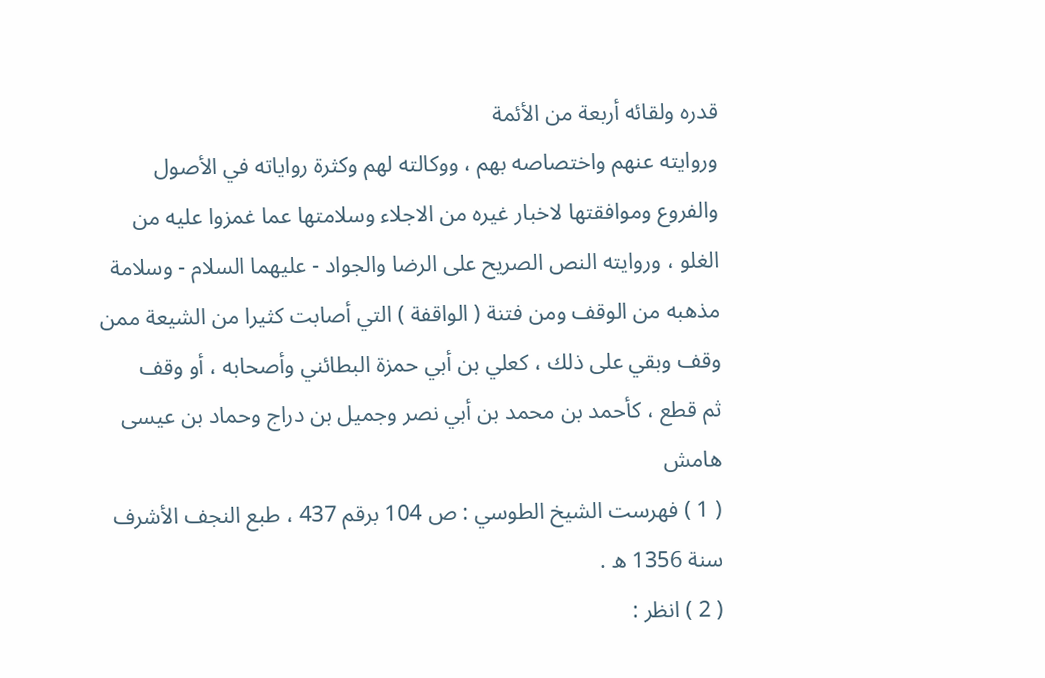قدره ولقائه أربعة من الأئمة
وروايته عنهم واختصاصه بهم ، ووكالته لهم وكثرة رواياته في الأصول
والفروع وموافقتها لاخبار غيره من الاجلاء وسلامتها عما غمزوا عليه من
الغلو ، وروايته النص الصريح على الرضا والجواد - عليهما السلام - وسلامة
مذهبه من الوقف ومن فتنة ( الواقفة ) التي أصابت كثيرا من الشيعة ممن
وقف وبقي على ذلك ، كعلي بن أبي حمزة البطائني وأصحابه ، أو وقف
ثم قطع ، كأحمد بن محمد بن أبي نصر وجميل بن دراج وحماد بن عيسى
هامش
( 1 ) فهرست الشيخ الطوسي : ص 104 برقم 437 ، طبع النجف الأشرف
سنة 1356 ه .
( 2 ) انظر :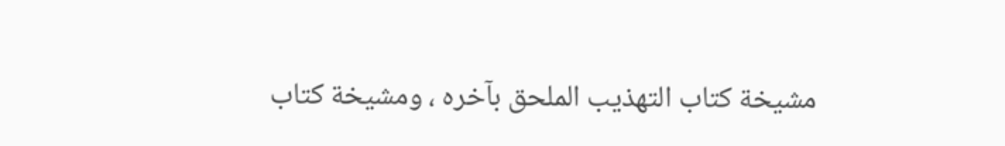مشيخة كتاب التهذيب الملحق بآخره ، ومشيخة كتاب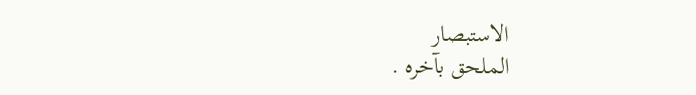الاستبصار
الملحق بآخره .